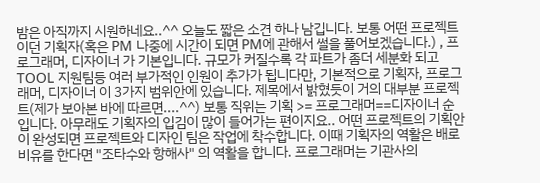밤은 아직까지 시원하네요..^^ 오늘도 짧은 소견 하나 남깁니다. 보통 어떤 프로젝트이던 기획자(혹은 PM 나중에 시간이 되면 PM에 관해서 썰을 풀어보겠습니다.) , 프로그래머, 디자이너 가 기본입니다. 규모가 커질수록 각 파트가 좀더 세분화 되고 TOOL 지원팀등 여러 부가적인 인원이 추가가 됩니다만, 기본적으로 기획자, 프로그래머, 디자이너 이 3가지 범위안에 있습니다. 제목에서 밝혔듯이 거의 대부분 프로젝트(제가 보아본 바에 따르면....^^) 보통 직위는 기획 >= 프로그래머==디자이너 순 입니다. 아무래도 기획자의 입김이 많이 들어가는 편이지요.. 어떤 프로젝트의 기획안이 완성되면 프로젝트와 디자인 팀은 작업에 착수합니다. 이때 기획자의 역활은 배로 비유를 한다면 "조타수와 항해사" 의 역활을 합니다. 프로그래머는 기관사의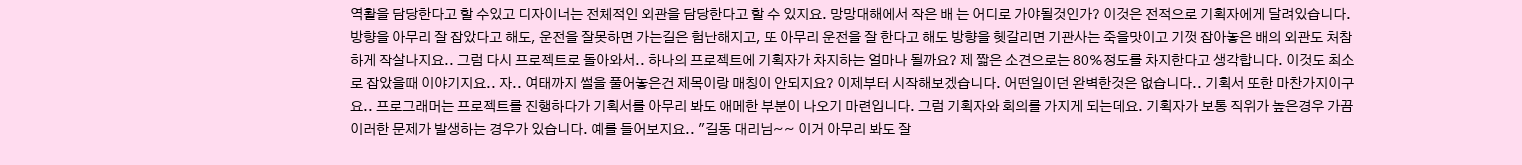역활을 담당한다고 할 수있고 디자이너는 전체적인 외관을 담당한다고 할 수 있지요. 망망대해에서 작은 배 는 어디로 가야될것인가? 이것은 전적으로 기획자에게 달려있습니다. 방향을 아무리 잘 잡았다고 해도, 운전을 잘못하면 가는길은 험난해지고, 또 아무리 운전을 잘 한다고 해도 방향을 헷갈리면 기관사는 죽을맛이고 기껏 잡아놓은 배의 외관도 처참하게 작살나지요.. 그럼 다시 프로젝트로 돌아와서.. 하나의 프로젝트에 기획자가 차지하는 얼마나 될까요? 제 짧은 소견으로는 80%정도를 차지한다고 생각합니다. 이것도 최소로 잡았을때 이야기지요.. 자.. 여태까지 썰을 풀어놓은건 제목이랑 매칭이 안되지요? 이제부터 시작해보겠습니다. 어떤일이던 완벽한것은 없습니다.. 기획서 또한 마찬가지이구요.. 프로그래머는 프로젝트를 진행하다가 기획서를 아무리 봐도 애메한 부분이 나오기 마련입니다. 그럼 기획자와 회의를 가지게 되는데요. 기획자가 보통 직위가 높은경우 가끔 이러한 문제가 발생하는 경우가 있습니다. 예를 들어보지요.. "길동 대리님~~ 이거 아무리 봐도 잘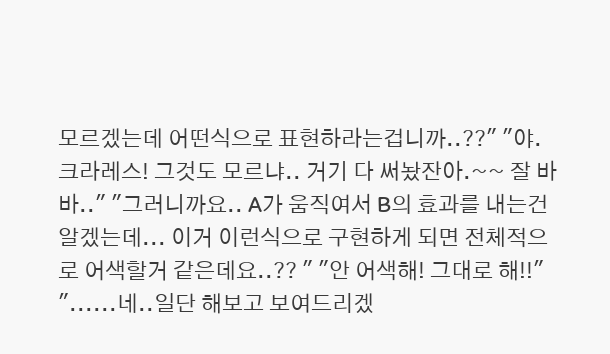모르겠는데 어떤식으로 표현하라는겁니까..??" "야. 크라레스! 그것도 모르냐.. 거기 다 써놨잔아.~~ 잘 바바.." "그러니까요.. A가 움직여서 B의 효과를 내는건 알겠는데... 이거 이런식으로 구현하게 되면 전체적으로 어색할거 같은데요..?? " "안 어색해! 그대로 해!!" "......네..일단 해보고 보여드리겠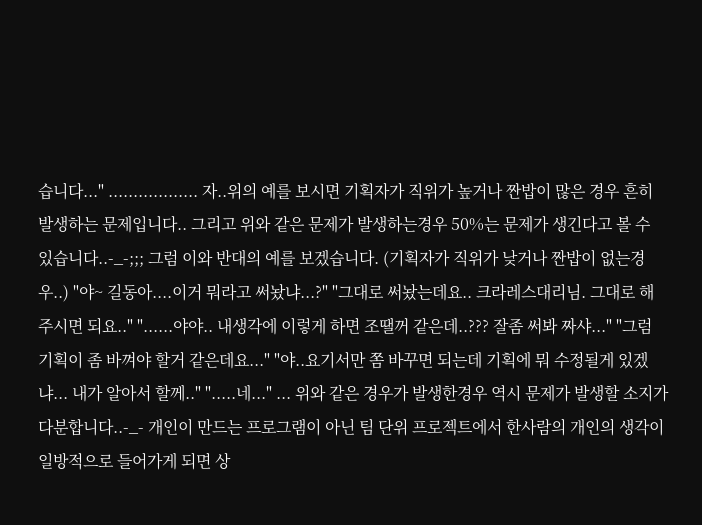습니다..." .................. 자..위의 예를 보시면 기획자가 직위가 높거나 짠밥이 많은 경우 흔히 발생하는 문제입니다.. 그리고 위와 같은 문제가 발생하는경우 50%는 문제가 생긴다고 볼 수 있습니다..-_-;;; 그럼 이와 반대의 예를 보겠습니다. (기획자가 직위가 낮거나 짠밥이 없는경우..) "야~ 길동아....이거 뭐라고 써놨냐...?" "그대로 써놨는데요.. 크라레스대리님. 그대로 해주시면 되요.." "......야야.. 내생각에 이렇게 하면 조땔꺼 같은데..??? 잘좀 써봐 짜샤..." "그럼 기획이 좀 바껴야 할거 같은데요..." "야..요기서만 쫌 바꾸면 되는데 기획에 뭐 수정될게 있겠냐... 내가 알아서 할께.." ".....네..." ... 위와 같은 경우가 발생한경우 역시 문제가 발생할 소지가 다분합니다..-_- 개인이 만드는 프로그램이 아닌 팀 단위 프로젝트에서 한사람의 개인의 생각이 일방적으로 들어가게 되면 상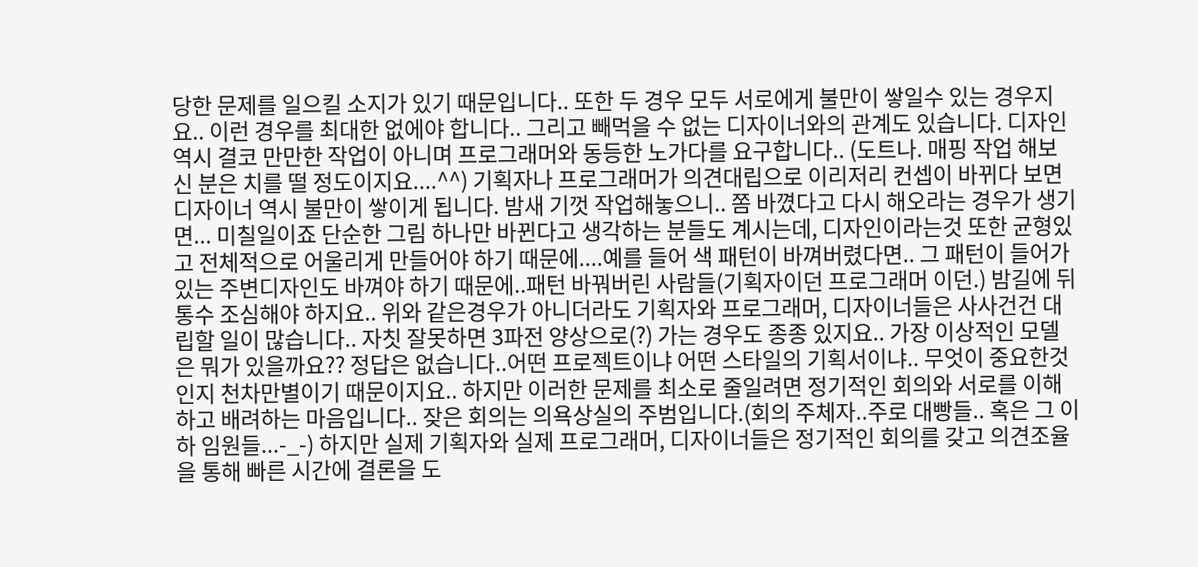당한 문제를 일으킬 소지가 있기 때문입니다.. 또한 두 경우 모두 서로에게 불만이 쌓일수 있는 경우지요.. 이런 경우를 최대한 없에야 합니다.. 그리고 빼먹을 수 없는 디자이너와의 관계도 있습니다. 디자인 역시 결코 만만한 작업이 아니며 프로그래머와 동등한 노가다를 요구합니다.. (도트나. 매핑 작업 해보신 분은 치를 떨 정도이지요....^^) 기획자나 프로그래머가 의견대립으로 이리저리 컨셉이 바뀌다 보면 디자이너 역시 불만이 쌓이게 됩니다. 밤새 기껏 작업해놓으니.. 쫌 바꼈다고 다시 해오라는 경우가 생기면... 미칠일이죠 단순한 그림 하나만 바뀐다고 생각하는 분들도 계시는데, 디자인이라는것 또한 균형있고 전체적으로 어울리게 만들어야 하기 때문에....예를 들어 색 패턴이 바껴버렸다면.. 그 패턴이 들어가 있는 주변디자인도 바껴야 하기 때문에..패턴 바꿔버린 사람들(기획자이던 프로그래머 이던.) 밤길에 뒤통수 조심해야 하지요.. 위와 같은경우가 아니더라도 기획자와 프로그래머, 디자이너들은 사사건건 대립할 일이 많습니다.. 자칫 잘못하면 3파전 양상으로(?) 가는 경우도 종종 있지요.. 가장 이상적인 모델은 뭐가 있을까요?? 정답은 없습니다..어떤 프로젝트이냐 어떤 스타일의 기획서이냐.. 무엇이 중요한것인지 천차만별이기 때문이지요.. 하지만 이러한 문제를 최소로 줄일려면 정기적인 회의와 서로를 이해하고 배려하는 마음입니다.. 잦은 회의는 의욕상실의 주범입니다.(회의 주체자..주로 대빵들.. 혹은 그 이하 임원들...-_-) 하지만 실제 기획자와 실제 프로그래머, 디자이너들은 정기적인 회의를 갖고 의견조율을 통해 빠른 시간에 결론을 도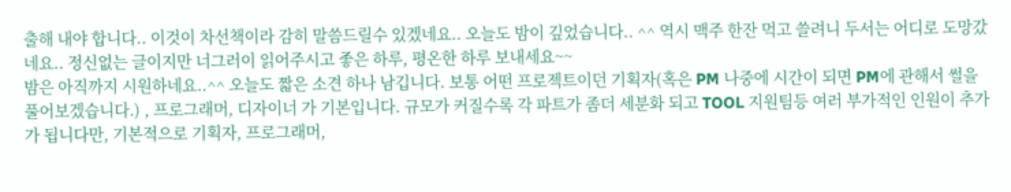출해 내야 합니다.. 이것이 차선책이라 감히 말씀드릴수 있겠네요.. 오늘도 밤이 깊었습니다.. ^^ 역시 맥주 한잔 먹고 쓸려니 두서는 어디로 도망갔네요.. 정신없는 글이지만 너그러이 읽어주시고 좋은 하루, 평온한 하루 보내세요~~
밤은 아직까지 시원하네요..^^ 오늘도 짧은 소견 하나 남깁니다. 보통 어떤 프로젝트이던 기획자(혹은 PM 나중에 시간이 되면 PM에 관해서 썰을 풀어보겠습니다.) , 프로그래머, 디자이너 가 기본입니다. 규모가 커질수록 각 파트가 좀더 세분화 되고 TOOL 지원팀등 여러 부가적인 인원이 추가가 됩니다만, 기본적으로 기획자, 프로그래머,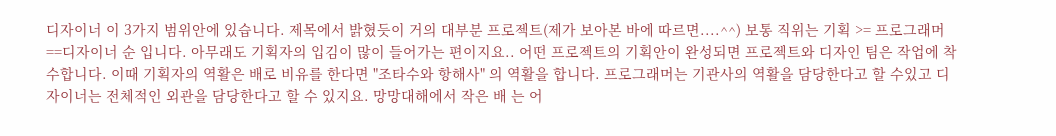디자이너 이 3가지 범위안에 있습니다. 제목에서 밝혔듯이 거의 대부분 프로젝트(제가 보아본 바에 따르면....^^) 보통 직위는 기획 >= 프로그래머==디자이너 순 입니다. 아무래도 기획자의 입김이 많이 들어가는 편이지요.. 어떤 프로젝트의 기획안이 완성되면 프로젝트와 디자인 팀은 작업에 착수합니다. 이때 기획자의 역활은 배로 비유를 한다면 "조타수와 항해사" 의 역활을 합니다. 프로그래머는 기관사의 역활을 담당한다고 할 수있고 디자이너는 전체적인 외관을 담당한다고 할 수 있지요. 망망대해에서 작은 배 는 어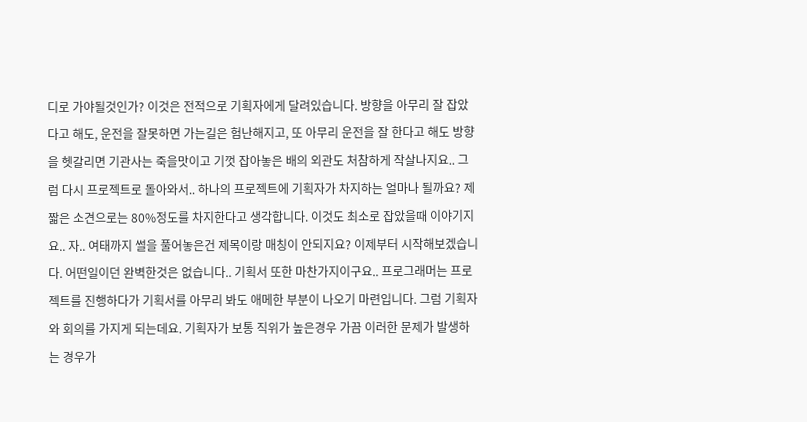디로 가야될것인가? 이것은 전적으로 기획자에게 달려있습니다. 방향을 아무리 잘 잡았다고 해도, 운전을 잘못하면 가는길은 험난해지고, 또 아무리 운전을 잘 한다고 해도 방향을 헷갈리면 기관사는 죽을맛이고 기껏 잡아놓은 배의 외관도 처참하게 작살나지요.. 그럼 다시 프로젝트로 돌아와서.. 하나의 프로젝트에 기획자가 차지하는 얼마나 될까요? 제 짧은 소견으로는 80%정도를 차지한다고 생각합니다. 이것도 최소로 잡았을때 이야기지요.. 자.. 여태까지 썰을 풀어놓은건 제목이랑 매칭이 안되지요? 이제부터 시작해보겠습니다. 어떤일이던 완벽한것은 없습니다.. 기획서 또한 마찬가지이구요.. 프로그래머는 프로젝트를 진행하다가 기획서를 아무리 봐도 애메한 부분이 나오기 마련입니다. 그럼 기획자와 회의를 가지게 되는데요. 기획자가 보통 직위가 높은경우 가끔 이러한 문제가 발생하는 경우가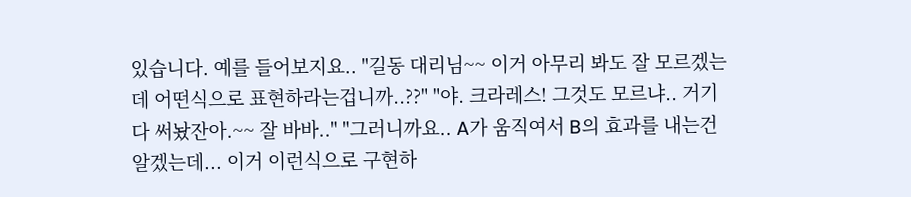있습니다. 예를 들어보지요.. "길동 대리님~~ 이거 아무리 봐도 잘 모르겠는데 어떤식으로 표현하라는겁니까..??" "야. 크라레스! 그것도 모르냐.. 거기 다 써놨잔아.~~ 잘 바바.." "그러니까요.. A가 움직여서 B의 효과를 내는건 알겠는데... 이거 이런식으로 구현하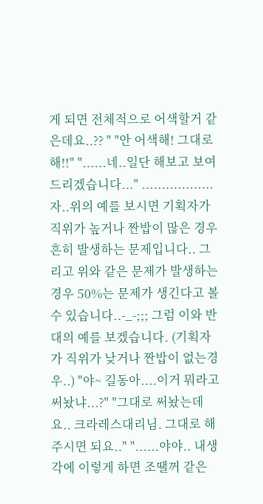게 되면 전체적으로 어색할거 같은데요..?? " "안 어색해! 그대로 해!!" "......네..일단 해보고 보여드리겠습니다..." .................. 자..위의 예를 보시면 기획자가 직위가 높거나 짠밥이 많은 경우 흔히 발생하는 문제입니다.. 그리고 위와 같은 문제가 발생하는경우 50%는 문제가 생긴다고 볼 수 있습니다..-_-;;; 그럼 이와 반대의 예를 보겠습니다. (기획자가 직위가 낮거나 짠밥이 없는경우..) "야~ 길동아....이거 뭐라고 써놨냐...?" "그대로 써놨는데요.. 크라레스대리님. 그대로 해주시면 되요.." "......야야.. 내생각에 이렇게 하면 조땔꺼 같은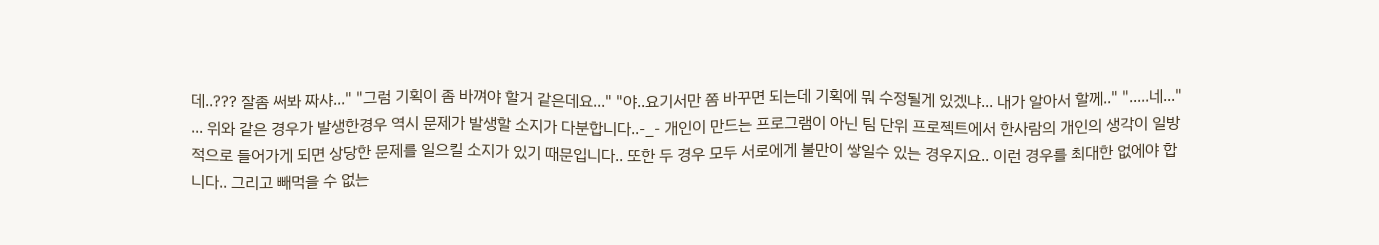데..??? 잘좀 써봐 짜샤..." "그럼 기획이 좀 바껴야 할거 같은데요..." "야..요기서만 쫌 바꾸면 되는데 기획에 뭐 수정될게 있겠냐... 내가 알아서 할께.." ".....네..." ... 위와 같은 경우가 발생한경우 역시 문제가 발생할 소지가 다분합니다..-_- 개인이 만드는 프로그램이 아닌 팀 단위 프로젝트에서 한사람의 개인의 생각이 일방적으로 들어가게 되면 상당한 문제를 일으킬 소지가 있기 때문입니다.. 또한 두 경우 모두 서로에게 불만이 쌓일수 있는 경우지요.. 이런 경우를 최대한 없에야 합니다.. 그리고 빼먹을 수 없는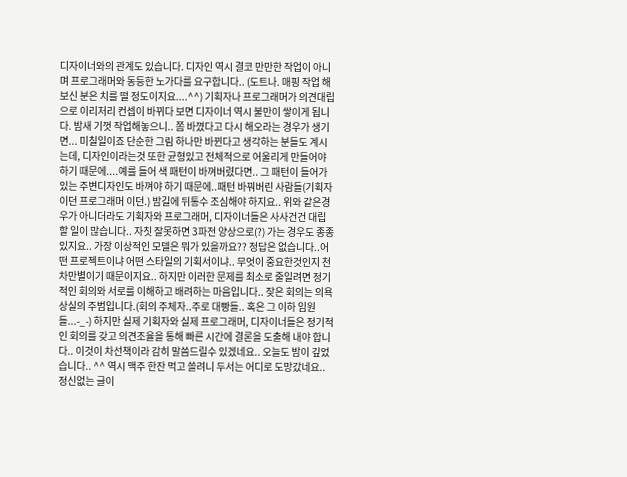디자이너와의 관계도 있습니다. 디자인 역시 결코 만만한 작업이 아니며 프로그래머와 동등한 노가다를 요구합니다.. (도트나. 매핑 작업 해보신 분은 치를 떨 정도이지요....^^) 기획자나 프로그래머가 의견대립으로 이리저리 컨셉이 바뀌다 보면 디자이너 역시 불만이 쌓이게 됩니다. 밤새 기껏 작업해놓으니.. 쫌 바꼈다고 다시 해오라는 경우가 생기면... 미칠일이죠 단순한 그림 하나만 바뀐다고 생각하는 분들도 계시는데, 디자인이라는것 또한 균형있고 전체적으로 어울리게 만들어야 하기 때문에....예를 들어 색 패턴이 바껴버렸다면.. 그 패턴이 들어가 있는 주변디자인도 바껴야 하기 때문에..패턴 바꿔버린 사람들(기획자이던 프로그래머 이던.) 밤길에 뒤통수 조심해야 하지요.. 위와 같은경우가 아니더라도 기획자와 프로그래머, 디자이너들은 사사건건 대립할 일이 많습니다.. 자칫 잘못하면 3파전 양상으로(?) 가는 경우도 종종 있지요.. 가장 이상적인 모델은 뭐가 있을까요?? 정답은 없습니다..어떤 프로젝트이냐 어떤 스타일의 기획서이냐.. 무엇이 중요한것인지 천차만별이기 때문이지요.. 하지만 이러한 문제를 최소로 줄일려면 정기적인 회의와 서로를 이해하고 배려하는 마음입니다.. 잦은 회의는 의욕상실의 주범입니다.(회의 주체자..주로 대빵들.. 혹은 그 이하 임원들...-_-) 하지만 실제 기획자와 실제 프로그래머, 디자이너들은 정기적인 회의를 갖고 의견조율을 통해 빠른 시간에 결론을 도출해 내야 합니다.. 이것이 차선책이라 감히 말씀드릴수 있겠네요.. 오늘도 밤이 깊었습니다.. ^^ 역시 맥주 한잔 먹고 쓸려니 두서는 어디로 도망갔네요.. 정신없는 글이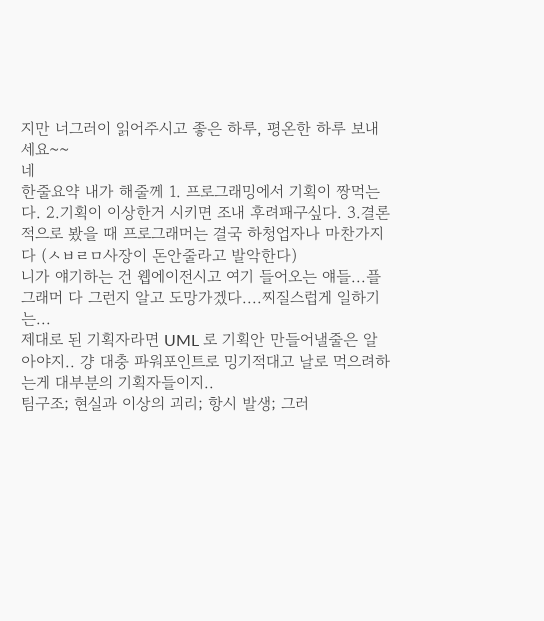지만 너그러이 읽어주시고 좋은 하루, 평온한 하루 보내세요~~
네
한줄요약 내가 해줄께 1. 프로그래밍에서 기획이 짱먹는다. 2.기획이 이상한거 시키면 조내 후려패구싶다. 3.결론적으로 봤을 때 프로그래머는 결국 하청업자나 마찬가지다 (ㅅㅂㄹㅁ사장이 돈안줄라고 발악한다)
니가 얘기하는 건 웹에이전시고 여기 들어오는 얘들...플그래머 다 그런지 알고 도망가겠다....찌질스럽게 일하기는...
제대로 된 기획자라면 UML 로 기획안 만들어낼줄은 알아야지.. 걍 대충 파워포인트로 밍기적대고 날로 먹으려하는게 대부분의 기획자들이지..
팀구조; 현실과 이상의 괴리; 항시 발생; 그러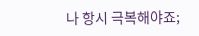나 항시 극복해야죠;